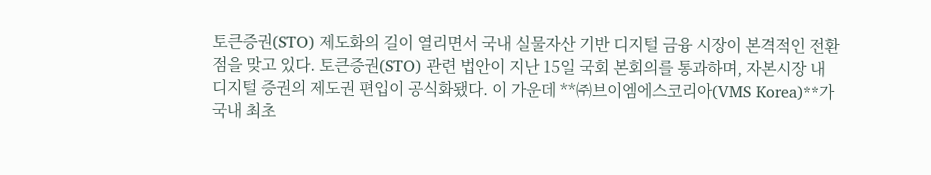토큰증권(STO) 제도화의 길이 열리면서 국내 실물자산 기반 디지털 금융 시장이 본격적인 전환점을 맞고 있다. 토큰증권(STO) 관련 법안이 지난 15일 국회 본회의를 통과하며, 자본시장 내 디지털 증권의 제도권 편입이 공식화됐다. 이 가운데 **㈜브이엠에스코리아(VMS Korea)**가 국내 최초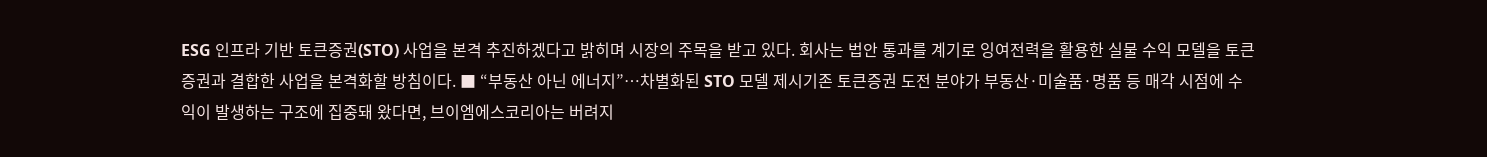ESG 인프라 기반 토큰증권(STO) 사업을 본격 추진하겠다고 밝히며 시장의 주목을 받고 있다. 회사는 법안 통과를 계기로 잉여전력을 활용한 실물 수익 모델을 토큰증권과 결합한 사업을 본격화할 방침이다. ■ “부동산 아닌 에너지”…차별화된 STO 모델 제시기존 토큰증권 도전 분야가 부동산·미술품·명품 등 매각 시점에 수익이 발생하는 구조에 집중돼 왔다면, 브이엠에스코리아는 버려지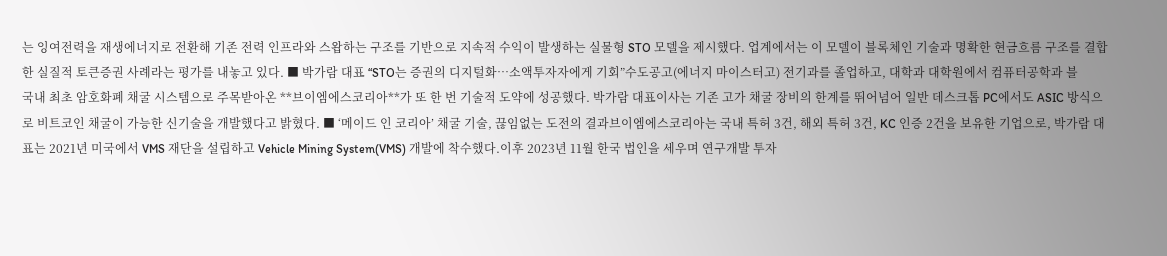는 잉여전력을 재생에너지로 전환해 기존 전력 인프라와 스왑하는 구조를 기반으로 지속적 수익이 발생하는 실물형 STO 모델을 제시했다. 업계에서는 이 모델이 블록체인 기술과 명확한 현금흐름 구조를 결합한 실질적 토큰증권 사례라는 평가를 내놓고 있다. ■ 박가람 대표 “STO는 증권의 디지털화…소액투자자에게 기회”수도공고(에너지 마이스터고) 전기과를 졸업하고, 대학과 대학원에서 컴퓨터공학과 블
국내 최초 암호화폐 채굴 시스템으로 주목받아온 **브이엠에스코리아**가 또 한 번 기술적 도약에 성공했다. 박가람 대표이사는 기존 고가 채굴 장비의 한계를 뛰어넘어 일반 데스크톱 PC에서도 ASIC 방식으로 비트코인 채굴이 가능한 신기술을 개발했다고 밝혔다. ■ ‘메이드 인 코리아’ 채굴 기술, 끊임없는 도전의 결과브이엠에스코리아는 국내 특허 3건, 해외 특허 3건, KC 인증 2건을 보유한 기업으로, 박가람 대표는 2021년 미국에서 VMS 재단을 설립하고 Vehicle Mining System(VMS) 개발에 착수했다.이후 2023년 11월 한국 법인을 세우며 연구개발 투자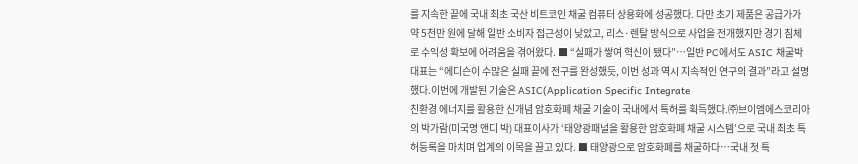를 지속한 끝에 국내 최초 국산 비트코인 채굴 컴퓨터 상용화에 성공했다. 다만 초기 제품은 공급가가 약 5천만 원에 달해 일반 소비자 접근성이 낮았고, 리스·렌탈 방식으로 사업을 전개했지만 경기 침체로 수익성 확보에 어려움을 겪어왔다. ■ “실패가 쌓여 혁신이 됐다”…일반 PC에서도 ASIC 채굴박 대표는 “에디슨이 수많은 실패 끝에 전구를 완성했듯, 이번 성과 역시 지속적인 연구의 결과”라고 설명했다.이번에 개발된 기술은 ASIC(Application Specific Integrate
친환경 에너지를 활용한 신개념 암호화폐 채굴 기술이 국내에서 특허를 획득했다.㈜브이엠에스코리아의 박가람(미국명 앤디 박) 대표이사가 ‘태양광패널을 활용한 암호화폐 채굴 시스템’으로 국내 최초 특허등록을 마치며 업계의 이목을 끌고 있다. ■ 태양광으로 암호화폐를 채굴하다…국내 첫 특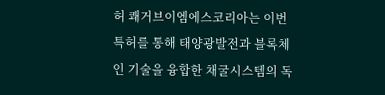허 쾌거브이엠에스코리아는 이번 특허를 통해 태양광발전과 블록체인 기술을 융합한 채굴시스템의 독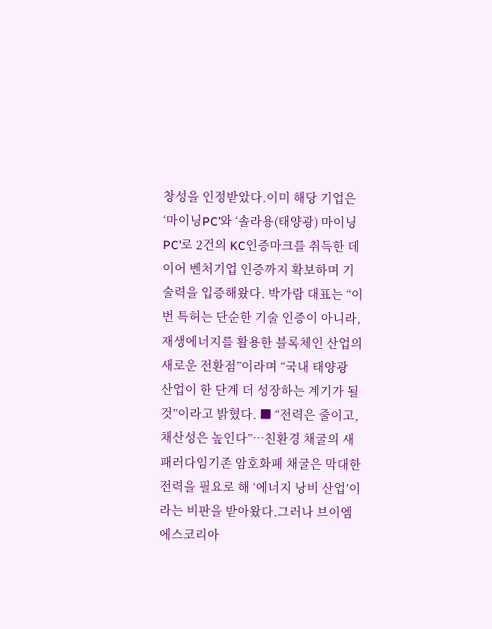창성을 인정받았다.이미 해당 기업은 ‘마이닝PC’와 ‘솔라용(태양광) 마이닝PC’로 2건의 KC인증마크를 취득한 데 이어 벤처기업 인증까지 확보하며 기술력을 입증해왔다. 박가람 대표는 “이번 특허는 단순한 기술 인증이 아니라, 재생에너지를 활용한 블록체인 산업의 새로운 전환점”이라며 “국내 태양광 산업이 한 단계 더 성장하는 계기가 될 것”이라고 밝혔다. ■ “전력은 줄이고, 채산성은 높인다”…친환경 채굴의 새 패러다임기존 암호화폐 채굴은 막대한 전력을 필요로 해 ‘에너지 낭비 산업’이라는 비판을 받아왔다.그러나 브이엠에스코리아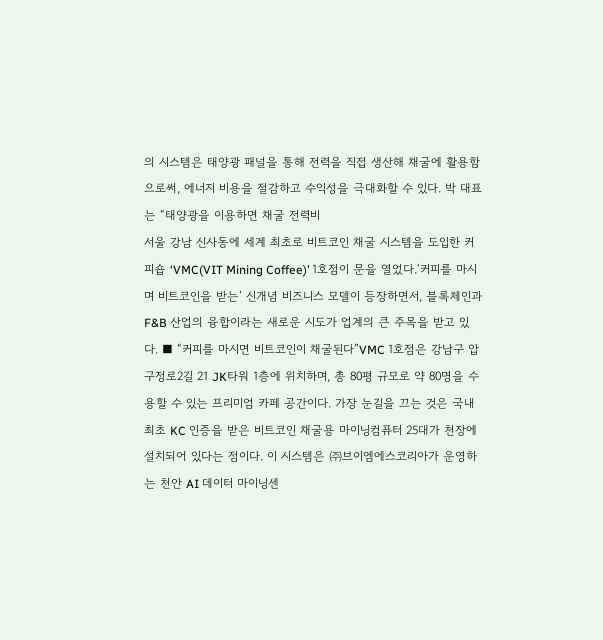의 시스템은 태양광 패널을 통해 전력을 직접 생산해 채굴에 활용함으로써, 에너지 비용을 절감하고 수익성을 극대화할 수 있다. 박 대표는 “태양광을 이용하면 채굴 전력비
서울 강남 신사동에 세계 최초로 비트코인 채굴 시스템을 도입한 커피숍 ‘VMC(VIT Mining Coffee)’ 1호점이 문을 열었다.‘커피를 마시며 비트코인을 받는’ 신개념 비즈니스 모델이 등장하면서, 블록체인과 F&B 산업의 융합이라는 새로운 시도가 업계의 큰 주목을 받고 있다. ■ “커피를 마시면 비트코인이 채굴된다”VMC 1호점은 강남구 압구정로2길 21 JK타워 1층에 위치하며, 총 80평 규모로 약 80명을 수용할 수 있는 프리미엄 카페 공간이다. 가장 눈길을 끄는 것은 국내 최초 KC 인증을 받은 비트코인 채굴용 마이닝컴퓨터 25대가 천장에 설치되어 있다는 점이다. 이 시스템은 ㈜브이엠에스코리아가 운영하는 천안 AI 데이터 마이닝센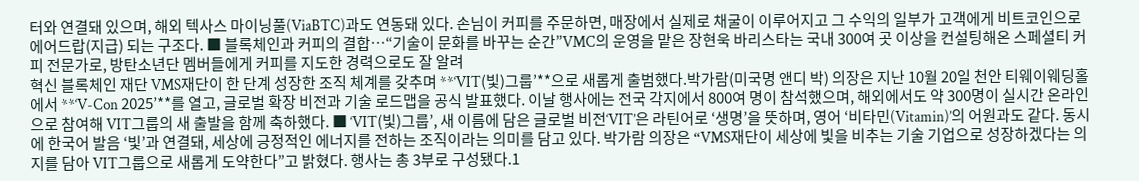터와 연결돼 있으며, 해외 텍사스 마이닝풀(ViaBTC)과도 연동돼 있다. 손님이 커피를 주문하면, 매장에서 실제로 채굴이 이루어지고 그 수익의 일부가 고객에게 비트코인으로 에어드랍(지급) 되는 구조다. ■ 블록체인과 커피의 결합…“기술이 문화를 바꾸는 순간”VMC의 운영을 맡은 장현욱 바리스타는 국내 300여 곳 이상을 컨설팅해온 스페셜티 커피 전문가로, 방탄소년단 멤버들에게 커피를 지도한 경력으로도 잘 알려
혁신 블록체인 재단 VMS재단이 한 단계 성장한 조직 체계를 갖추며 **‘VIT(빛)그룹’**으로 새롭게 출범했다.박가람(미국명 앤디 박) 의장은 지난 10월 20일 천안 티웨이웨딩홀에서 **‘V-Con 2025’**를 열고, 글로벌 확장 비전과 기술 로드맵을 공식 발표했다. 이날 행사에는 전국 각지에서 800여 명이 참석했으며, 해외에서도 약 300명이 실시간 온라인으로 참여해 VIT그룹의 새 출발을 함께 축하했다. ■ ‘VIT(빛)그룹’, 새 이름에 담은 글로벌 비전‘VIT’은 라틴어로 ‘생명’을 뜻하며, 영어 ‘비타민(Vitamin)’의 어원과도 같다. 동시에 한국어 발음 ‘빛’과 연결돼, 세상에 긍정적인 에너지를 전하는 조직이라는 의미를 담고 있다. 박가람 의장은 “VMS재단이 세상에 빛을 비추는 기술 기업으로 성장하겠다는 의지를 담아 VIT그룹으로 새롭게 도약한다”고 밝혔다. 행사는 총 3부로 구성됐다.1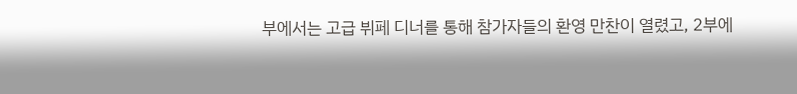부에서는 고급 뷔페 디너를 통해 참가자들의 환영 만찬이 열렸고, 2부에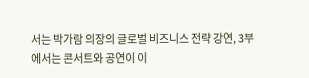서는 박가람 의장의 글로벌 비즈니스 전략 강연, 3부에서는 콘서트와 공연이 이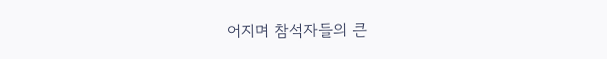어지며 참석자들의 큰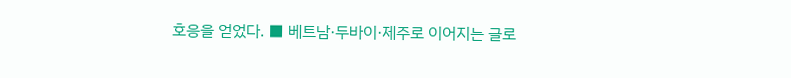호응을 얻었다. ■ 베트남·두바이·제주로 이어지는 글로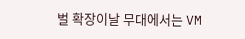벌 확장이날 무대에서는 VM